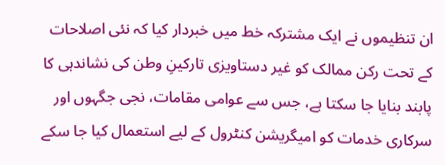ان تنظیموں نے ایک مشترکہ خط میں خبردار کیا کہ نئی اصلاحات کے تحت رکن ممالک کو غیر دستاویزی تارکینِ وطن کی نشاندہی کا پابند بنایا جا سکتا ہے، جس سے عوامی مقامات، نجی جگہوں اور سرکاری خدمات کو امیگریشن کنٹرول کے لیے استعمال کیا جا سکے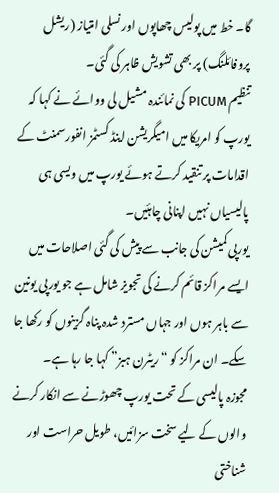گا۔ خط میں پولیس چھاپوں اور نسلی امتیاز (ریشل پروفائلنگ) پر بھی تشویش ظاہر کی گئی۔
تنظیم PICUM کی نمائندہ مشیل لی ووائے نے کہا کہ یورپ کو امریکا میں امیگریشن اینڈ کسٹمز انفورسمنٹ کے اقدامات پر تنقید کرتے ہوئے یورپ میں ویسی ہی پالیسیاں نہیں اپنانی چاہئیں۔
یورپی کمیشن کی جانب سے پیش کی گئی اصلاحات میں ایسے مراکز قائم کرنے کی تجویز شامل ہے جو یورپی یونین سے باہر ہوں اور جہاں مسترد شدہ پناہ گزینوں کو رکھا جا سکے۔ ان مراکز کو “ریٹرن ہبز” کہا جا رہا ہے۔
مجوزہ پالیسی کے تحت یورپ چھوڑنے سے انکار کرنے والوں کے لیے سخت سزائیں، طویل حراست اور شناختی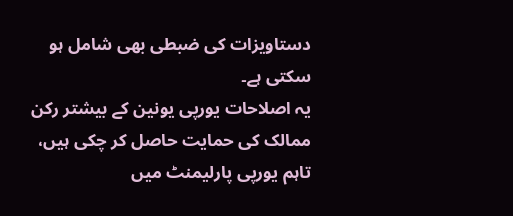دستاویزات کی ضبطی بھی شامل ہو سکتی ہے۔
یہ اصلاحات یورپی یونین کے بیشتر رکن ممالک کی حمایت حاصل کر چکی ہیں، تاہم یورپی پارلیمنٹ میں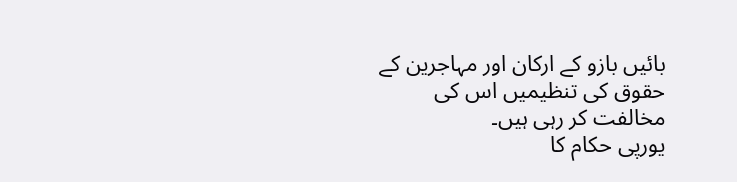بائیں بازو کے ارکان اور مہاجرین کے حقوق کی تنظیمیں اس کی مخالفت کر رہی ہیں۔
یورپی حکام کا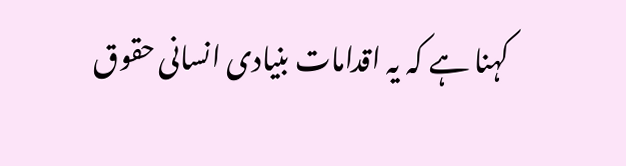کہنا ہے کہ یہ اقدامات بنیادی انسانی حقوق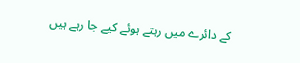کے دائرے میں رہتے ہوئے کیے جا رہے ہیں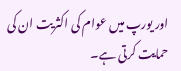اور یورپ میں عوام کی اکثریت ان کی حمایت کرتی ہے۔